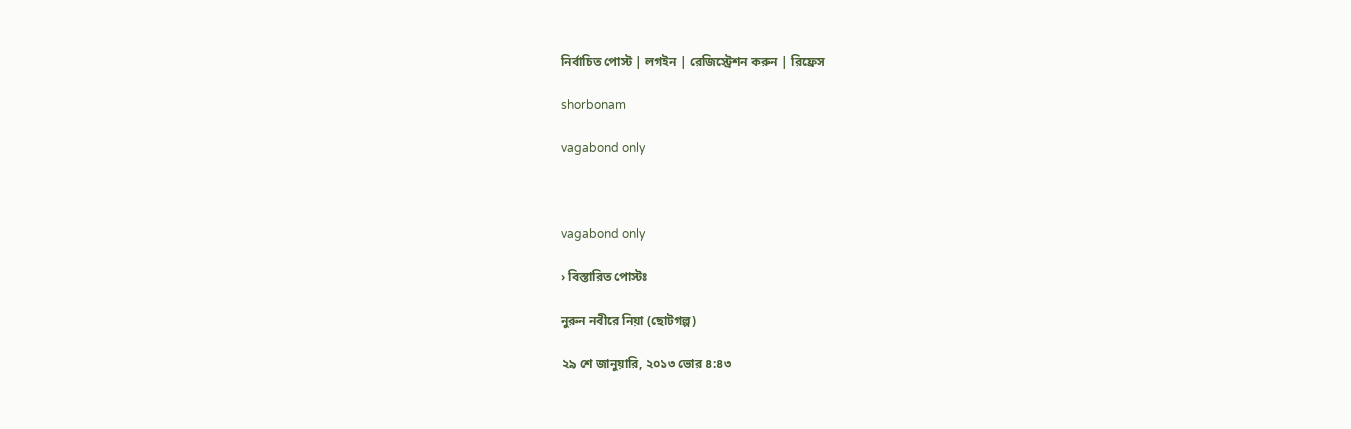নির্বাচিত পোস্ট | লগইন | রেজিস্ট্রেশন করুন | রিফ্রেস

shorbonam

vagabond only



vagabond only

› বিস্তারিত পোস্টঃ

নুরুন নবীরে নিয়া (ছোটগল্প)

২৯ শে জানুয়ারি, ২০১৩ ভোর ৪:৪৩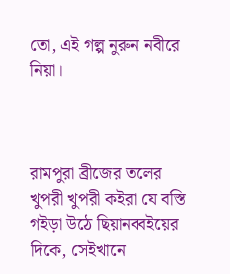তো, এই গল্প নুরুন নবীরে নিয়া।



রামপুরা ব্রীজের তলের খুপরী খুপরী কইরা যে বস্তি গইড়া উঠে ছিয়ানব্বইয়ের দিকে, সেইখানে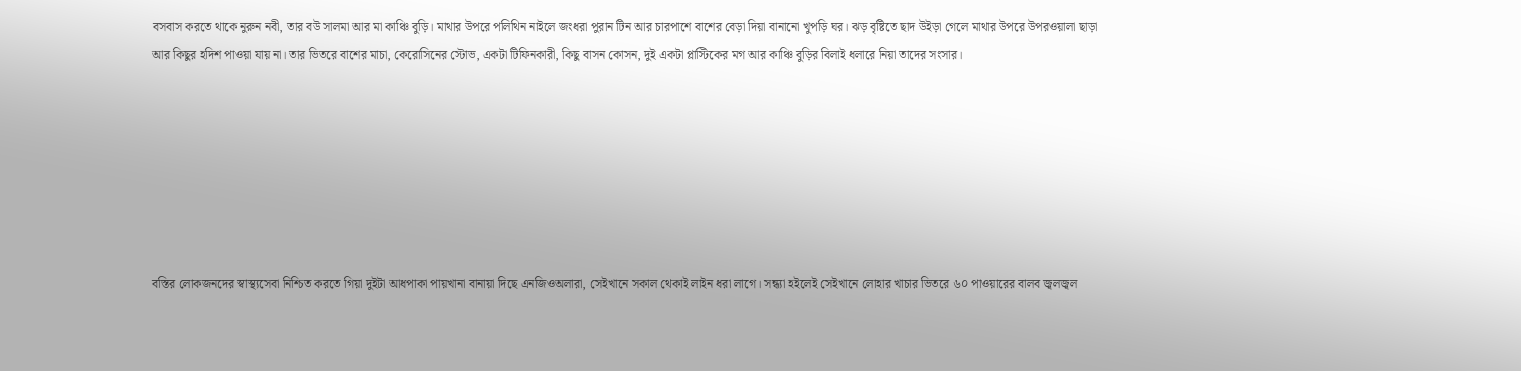বসবাস করতে থাকে নুরুন নবী, তার বউ সালমা আর মা কাঞ্চি বুড়ি। মাথার উপরে পলিথিন নাইলে জংধরা পুরান টিন আর চারপাশে বাশের বেড়া দিয়া বানানো খুপড়ি ঘর। ঝড় বৃষ্টিতে ছাদ উইড়া গেলে মাথার উপরে উপরওয়ালা ছাড়া আর কিছুর হদিশ পাওয়া যায় না। তার ভিতরে বাশের মাচা, কেরোসিনের স্টোভ, একটা টিফিনকারী, কিছু বাসন কোসন, দুই একটা প্লাস্টিকের মগ আর কাঞ্চি বুড়ির বিলাই ধলারে নিয়া তাদের সংসার।







বস্তির লোকজনদের স্বাস্থ্যসেবা নিশ্চিত করতে গিয়া দুইটা আধপাকা পায়খানা বানায়া দিছে এনজিওঅলারা, সেইখানে সকাল থেকাই লাইন ধরা লাগে। সন্ধ্যা হইলেই সেইখানে লোহার খাচার ভিতরে ৬০ পাওয়ারের বালব জ্বলজ্বল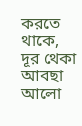করতে থাকে, দূর থেকা আবছা আলো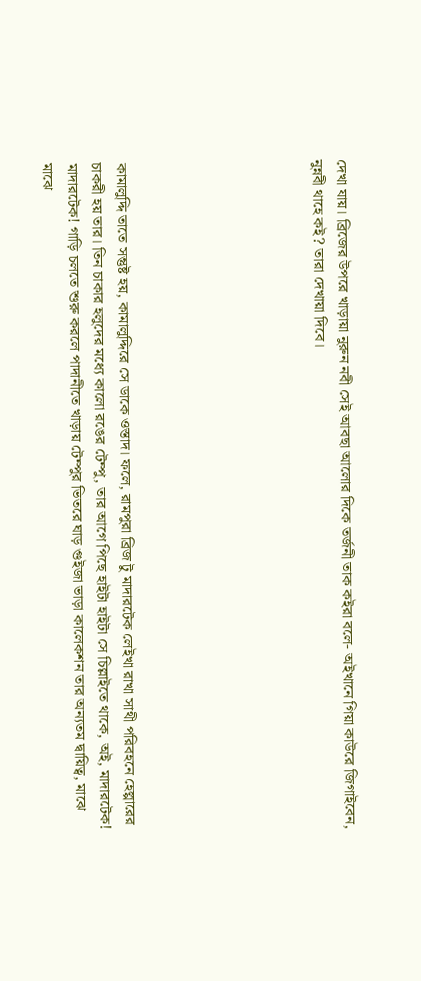দেখা যায়। ব্রিজের উপরে খাড়ায়া নুরুন নবী সেই আবছা আলোর দিকে তর্জনী তাক কইরা বলে- অইখানে গিয়া কাউরে জিগাইবেন, নুন্নবী থাহে কই? তারা দেখায়া দিবে।







কামালুদ্দি তাতে সন্তুষ্ট হয়, কামালুদ্দিরে সে ডাকে ওস্তাদ। ফলে, রামপুরা ব্রিজ টু মাদারটেক লেইখা রাখা সাথী পরিবহনে হেল্পারের চাকরী হয় তার। তিন চাকার হলুদের মধ্যে কালো রঙের টেম্পু, তার আগে পিছে হাইটা হাইটা সে চিল্লাইতে থাকে, অই, মাদারটেক! মাদারটেক! গাড়ি চলতে শুরু করলে পাদানীতে খাড়ায় টেম্পুর ভিতরে ঘাড় গুইজা ভাড়া কালেকশন তার অন্যতম দ্বায়িত্ব, মাঝে মাঝে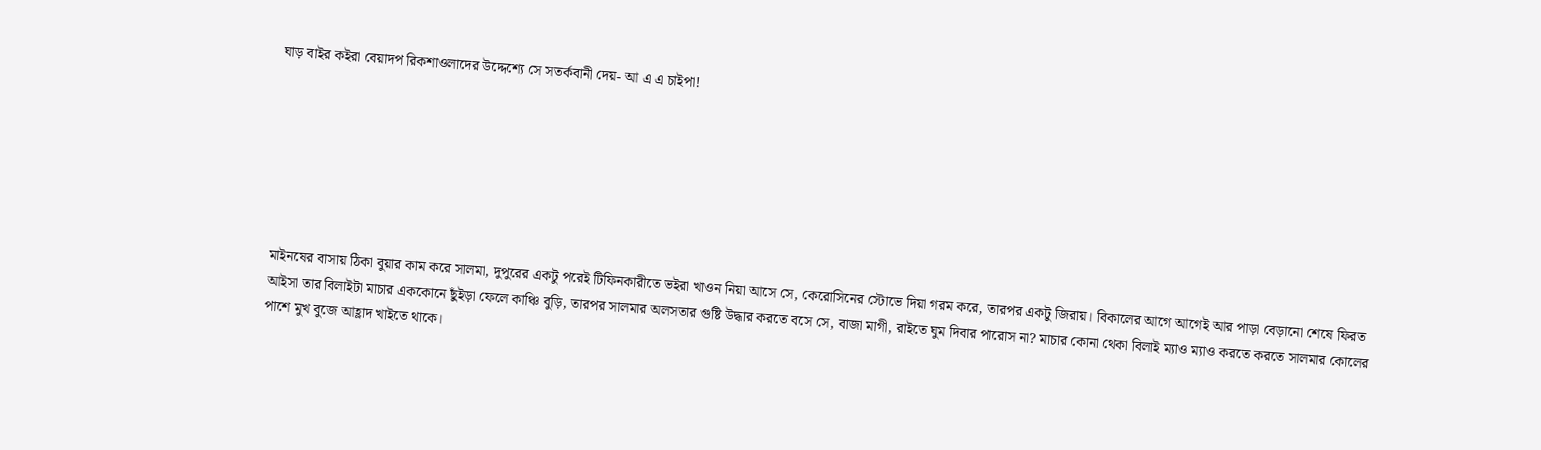ঘাড় বাইর কইরা বেয়াদপ রিকশাওলাদের উদ্দেশ্যে সে সতর্কবানী দেয়- আ এ এ চাইপা!







মাইনষের বাসায় ঠিকা বুয়ার কাম করে সালমা, দুপুরের একটু পরেই টিফিনকারীতে ভইরা খাওন নিয়া আসে সে, কেরোসিনের স্টোভে দিয়া গরম করে, তারপর একটু জিরায়। বিকালের আগে আগেই আর পাড়া বেড়ানো শেষে ফিরত আইসা তার বিলাইটা মাচার এককোনে ছুঁইড়া ফেলে কাঞ্চি বুড়ি, তারপর সালমার অলসতার গুষ্টি উদ্ধার করতে বসে সে, বাজা মাগী, রাইতে ঘুম দিবার পারোস না? মাচার কোনা থেকা বিলাই ম্যাও ম্যাও করতে করতে সালমার কোলের পাশে মুখ বুজে আহ্লাদ খাইতে থাকে।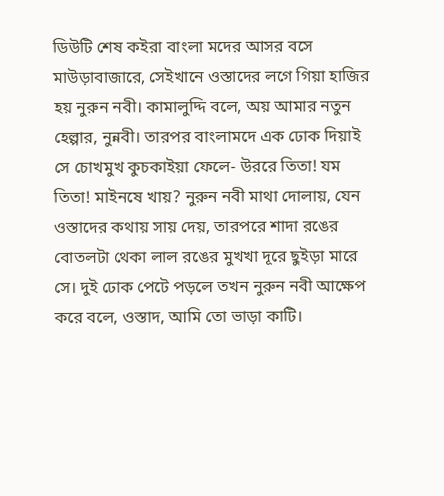ডিউটি শেষ কইরা বাংলা মদের আসর বসে মাউড়াবাজারে, সেইখানে ওস্তাদের লগে গিয়া হাজির হয় নুরুন নবী। কামালুদ্দি বলে, অয় আমার নতুন হেল্পার, নুন্নবী। তারপর বাংলামদে এক ঢোক দিয়াই সে চোখমুখ কুচকাইয়া ফেলে- উররে তিতা! যম তিতা! মাইনষে খায়? নুরুন নবী মাথা দোলায়, যেন ওস্তাদের কথায় সায় দেয়, তারপরে শাদা রঙের বোতলটা থেকা লাল রঙের মুখখা দূরে ছুইড়া মারে সে। দুই ঢোক পেটে পড়লে তখন নুরুন নবী আক্ষেপ করে বলে, ওস্তাদ, আমি তো ভাড়া কাটি।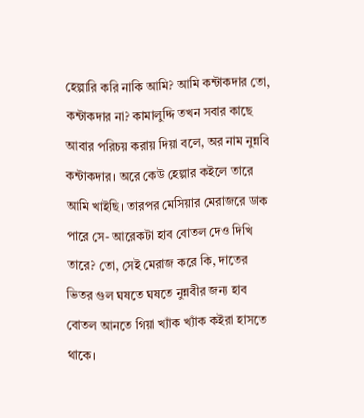হেল্পারি করি নাকি আমি? আমি কন্টাকদার তো, কন্টাকদার না? কামালুদ্দি তখন সবার কাছে আবার পরিচয় করায় দিয়া বলে, অর নাম নুন্নবি কন্টাকদার। অরে কেউ হেল্পার কইলে তারে আমি খাইছি। তারপর মেসিয়ার মেরাজরে ডাক পারে সে- আরেকটা হাব বোতল দেও দিখি তারে? তো, সেই মেরাজ করে কি, দাতের ভিতর গুল ঘষতে ঘষতে নুন্নবীর জন্য হাব বোতল আনতে গিয়া খ্যাঁক খ্যাঁক কইরা হাসতে থাকে।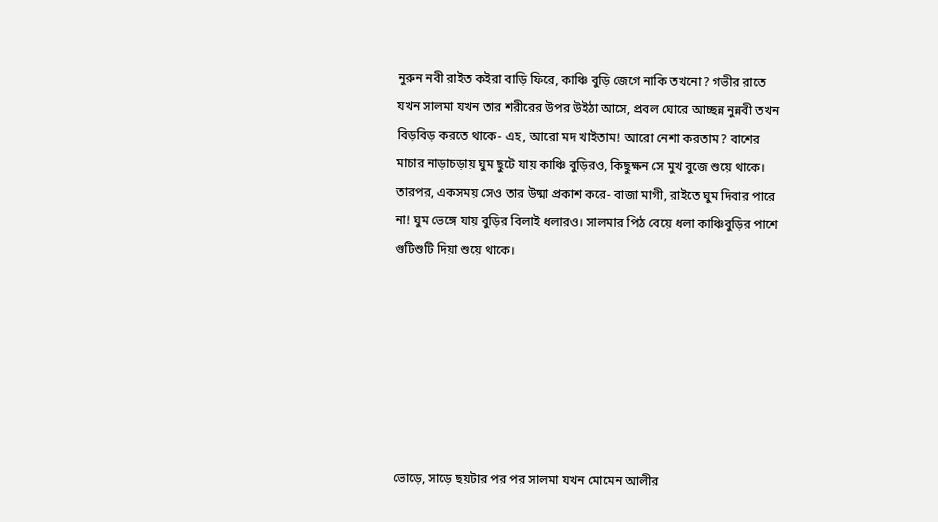নুরুন নবী রাইত কইরা বাড়ি ফিরে, কাঞ্চি বুড়ি জেগে নাকি তখনো? গভীর রাতে যখন সালমা যখন তার শরীরের উপর উইঠা আসে, প্রবল ঘোরে আচ্ছন্ন নুন্নবী তখন বিড়বিড় করতে থাকে- এহ, আরো মদ খাইতাম! আরো নেশা করতাম? বাশের মাচার নাড়াচড়ায় ঘুম ছুটে যায় কাঞ্চি বুড়িরও, কিছুক্ষন সে মুখ বুজে শুয়ে থাকে। তারপর, একসময় সেও তার উষ্মা প্রকাশ করে- বাজা মাগী, রাইতে ঘুম দিবার পারে না! ঘুম ভেঙ্গে যায় বুড়ির বিলাই ধলারও। সালমার পিঠ বেয়ে ধলা কাঞ্চিবুড়ির পাশে গুটিশুটি দিয়া শুয়ে থাকে।







ভোড়ে, সাড়ে ছয়টার পর পর সালমা যখন মোমেন আলীর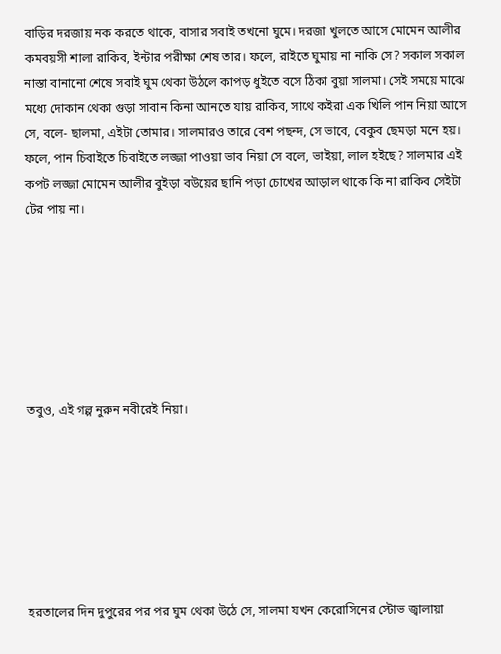বাড়ির দরজায় নক করতে থাকে, বাসার সবাই তখনো ঘুমে। দরজা খুলতে আসে মোমেন আলীর কমবয়সী শালা রাকিব, ইন্টার পরীক্ষা শেষ তার। ফলে, রাইতে ঘুমায় না নাকি সে? সকাল সকাল নাস্তা বানানো শেষে সবাই ঘুম থেকা উঠলে কাপড় ধুইতে বসে ঠিকা বুয়া সালমা। সেই সময়ে মাঝে মধ্যে দোকান থেকা গুড়া সাবান কিনা আনতে যায় রাকিব, সাথে কইরা এক খিলি পান নিয়া আসে সে, বলে- ছালমা, এইটা তোমার। সালমারও তারে বেশ পছন্দ, সে ভাবে, বেকুব ছেমড়া মনে হয়। ফলে, পান চিবাইতে চিবাইতে লজ্জা পাওয়া ভাব নিয়া সে বলে, ভাইয়া, লাল হইছে? সালমার এই কপট লজ্জা মোমেন আলীর বুইড়া বউয়ের ছানি পড়া চোখের আড়াল থাকে কি না রাকিব সেইটা টের পায় না।







তবুও, এই গল্প নুরুন নবীরেই নিয়া।







হরতালের দিন দুপুরের পর পর ঘুম থেকা উঠে সে, সালমা যখন কেরোসিনের স্টোভ জ্বালায়া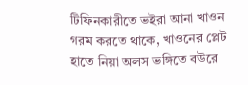টিফিনকারীতে ভইরা আনা খাওন গরম করতে থাকে, খাওনের প্লেট হাতে নিয়া অলস ভঙ্গিতে বউরে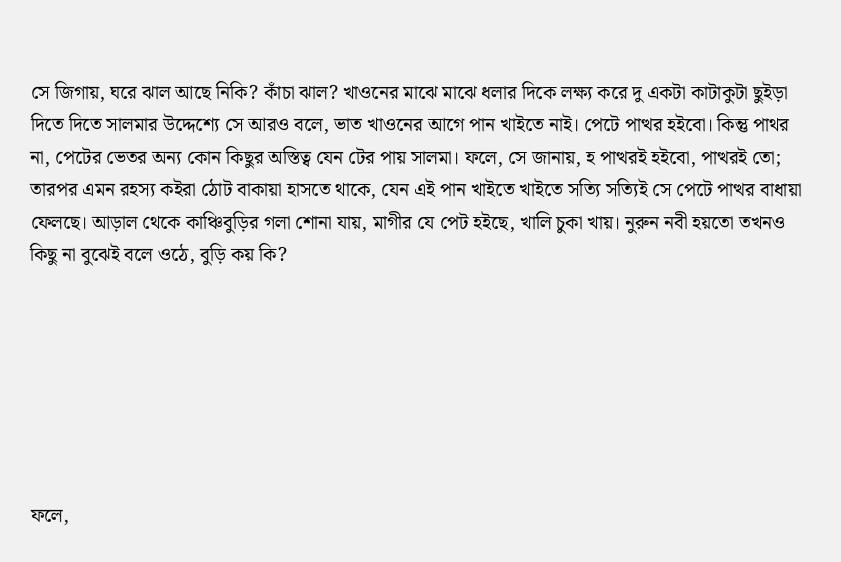সে জিগায়, ঘরে ঝাল আছে নিকি? কাঁচা ঝাল? খাওনের মাঝে মাঝে ধলার দিকে লক্ষ্য করে দু একটা কাটাকুটা ছুইড়া দিতে দিতে সালমার উদ্দেশ্যে সে আরও বলে, ভাত খাওনের আগে পান খাইতে নাই। পেটে পাত্থর হইবো। কিন্তু পাথর না, পেটের ভেতর অন্য কোন কিছুর অস্তিত্ব যেন টের পায় সালমা। ফলে, সে জানায়, হ পাত্থরই হইবো, পাত্থরই তো; তারপর এমন রহস্য কইরা ঠোট বাকায়া হাসতে থাকে, যেন এই পান খাইতে খাইতে সত্যি সত্যিই সে পেটে পাত্থর বাধায়া ফেলছে। আড়াল থেকে কাঞ্চিবুড়ির গলা শোনা যায়, মাগীর যে পেট হইছে, খালি চুকা খায়। নুরুন নবী হয়তো তখনও কিছু না বুঝেই বলে ওঠে, বুড়ি কয় কি?







ফলে,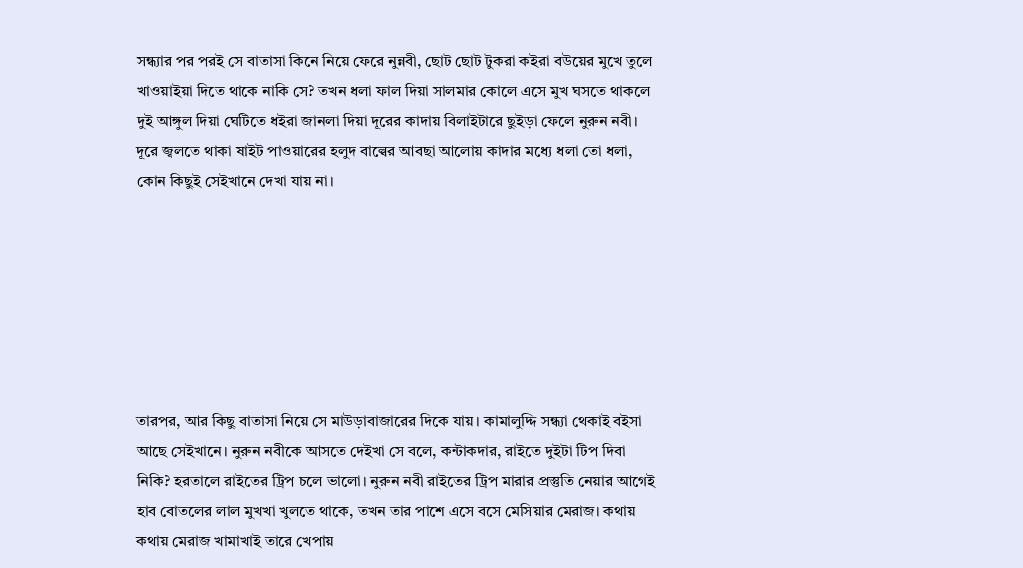সন্ধ্যার পর পরই সে বাতাসা কিনে নিয়ে ফেরে নুন্নবী, ছোট ছোট টুকরা কইরা বউয়ের মুখে তুলে খাওয়াইয়া দিতে থাকে নাকি সে? তখন ধলা ফাল দিয়া সালমার কোলে এসে মুখ ঘসতে থাকলে দুই আঙ্গুল দিয়া ঘেটিতে ধইরা জানলা দিয়া দূরের কাদায় বিলাইটারে ছুইড়া ফেলে নুরুন নবী। দূরে জ্বলতে থাকা ষাইট পাওয়ারের হলুদ বাল্বের আবছা আলোয় কাদার মধ্যে ধলা তো ধলা, কোন কিছুই সেইখানে দেখা যায় না।







তারপর, আর কিছু বাতাসা নিয়ে সে মাউড়াবাজারের দিকে যায়। কামালুদ্দি সন্ধ্যা থেকাই বইসা আছে সেইখানে। নুরুন নবীকে আসতে দেইখা সে বলে, কন্টাকদার, রাইতে দুইটা টিপ দিবা নিকি? হরতালে রাইতের ট্রিপ চলে ভালো। নুরুন নবী রাইতের ট্রিপ মারার প্রস্তুতি নেয়ার আগেই হাব বোতলের লাল মুখখা খুলতে থাকে, তখন তার পাশে এসে বসে মেসিয়ার মেরাজ। কথায় কথায় মেরাজ খামাখাই তারে খেপায়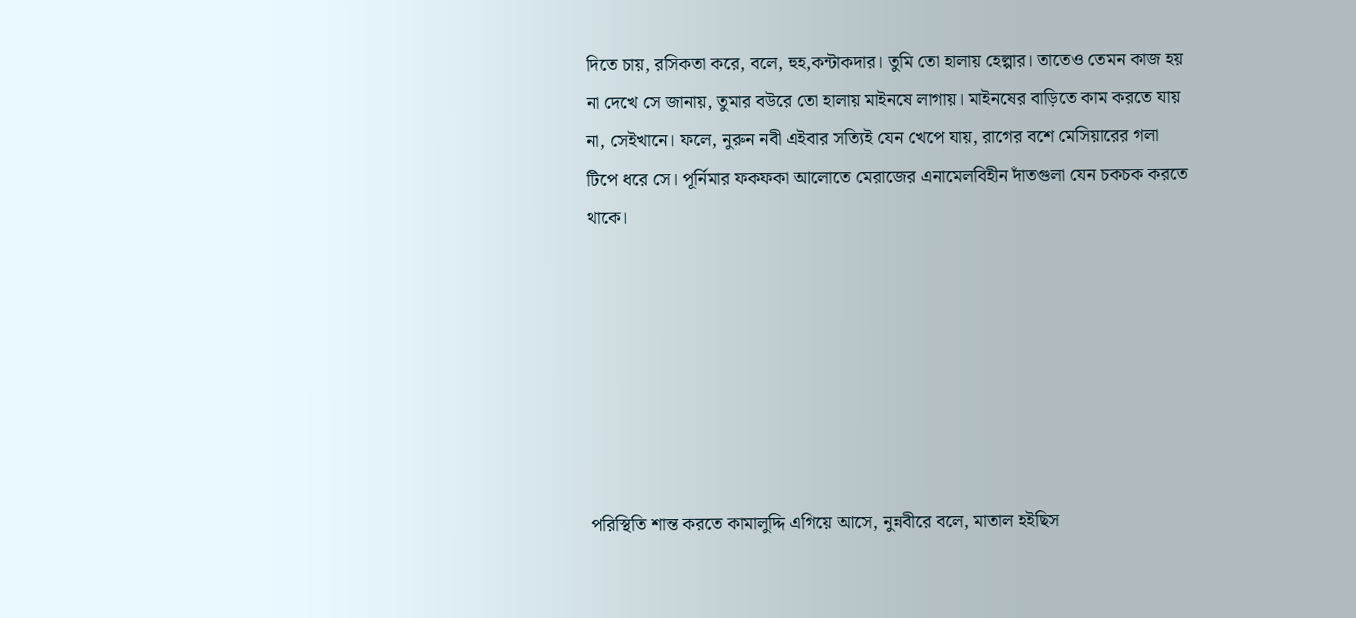দিতে চায়, রসিকতা করে, বলে, হুহ,কন্টাকদার। তুমি তো হালায় হেল্পার। তাতেও তেমন কাজ হয় না দেখে সে জানায়, তুমার বউরে তো হালায় মাইনষে লাগায়। মাইনষের বাড়িতে কাম করতে যায় না, সেইখানে। ফলে, নুরুন নবী এইবার সত্যিই যেন খেপে যায়, রাগের বশে মেসিয়ারের গলা টিপে ধরে সে। পূর্নিমার ফকফকা আলোতে মেরাজের এনামেলবিহীন দাঁতগুলা যেন চকচক করতে থাকে।







পরিস্থিতি শান্ত করতে কামালুদ্দি এগিয়ে আসে, নুন্নবীরে বলে, মাতাল হইছিস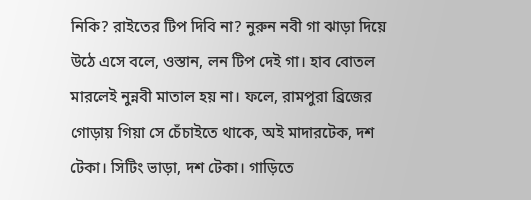নিকি? রাইতের টিপ দিবি না? নুরুন নবী গা ঝাড়া দিয়ে উঠে এসে বলে, ওস্তান, লন টিপ দেই গা। হাব বোতল মারলেই নুন্নবী মাতাল হয় না। ফলে, রামপুরা ব্রিজের গোড়ায় গিয়া সে চেঁচাইতে থাকে, অই মাদারটেক, দশ টেকা। সিটিং ভাড়া, দশ টেকা। গাড়িতে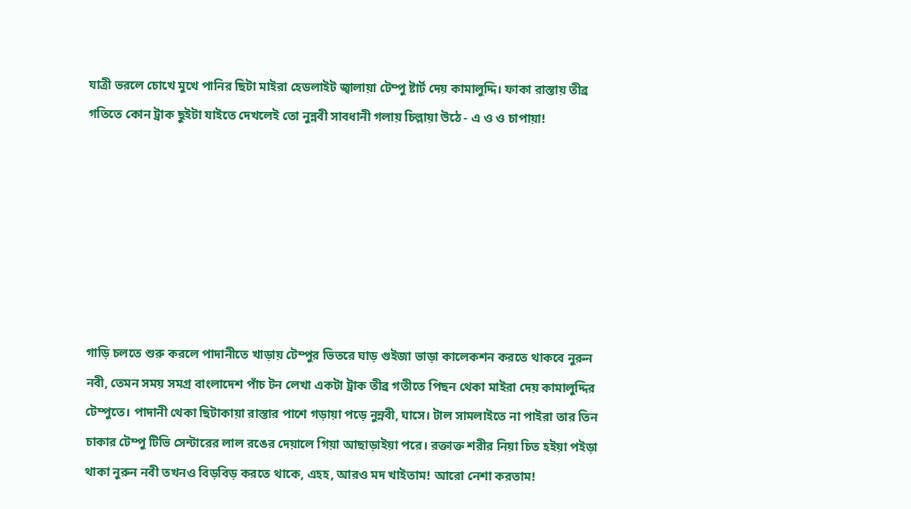যাত্রী ভরলে চোখে মুখে পানির ছিটা মাইরা হেডলাইট জ্বালায়া টেম্পু ষ্টার্ট দেয় কামালুদ্দি। ফাকা রাস্তায় তীব্র গতিতে কোন ট্রাক ছুইটা যাইতে দেখলেই তো নুন্নবী সাবধানী গলায় চিল্লায়া উঠে - এ ও ও চাপায়া!







গাড়ি চলতে শুরু করলে পাদানীতে খাড়ায় টেম্পুর ভিতরে ঘাড় গুইজা ভাড়া কালেকশন করতে থাকবে নুরুন নবী, তেমন সময় সমগ্র বাংলাদেশ পাঁচ টন লেখা একটা ট্রাক তীব্র গতীতে পিছন থেকা মাইরা দেয় কামালুদ্দির টেম্পুতে। পাদানী থেকা ছিটাকায়া রাস্তার পাশে গড়ায়া পড়ে নুন্নবী, ঘাসে। টাল সামলাইতে না পাইরা তার তিন চাকার টেম্পু টিভি সেন্টারের লাল রঙের দেয়ালে গিয়া আছাড়াইয়া পরে। রক্তাক্ত শরীর নিয়া চিত হইয়া পইড়া থাকা নুরুন নবী তখনও বিড়বিড় করতে থাকে, এহহ, আরও মদ খাইতাম! আরো নেশা করতাম!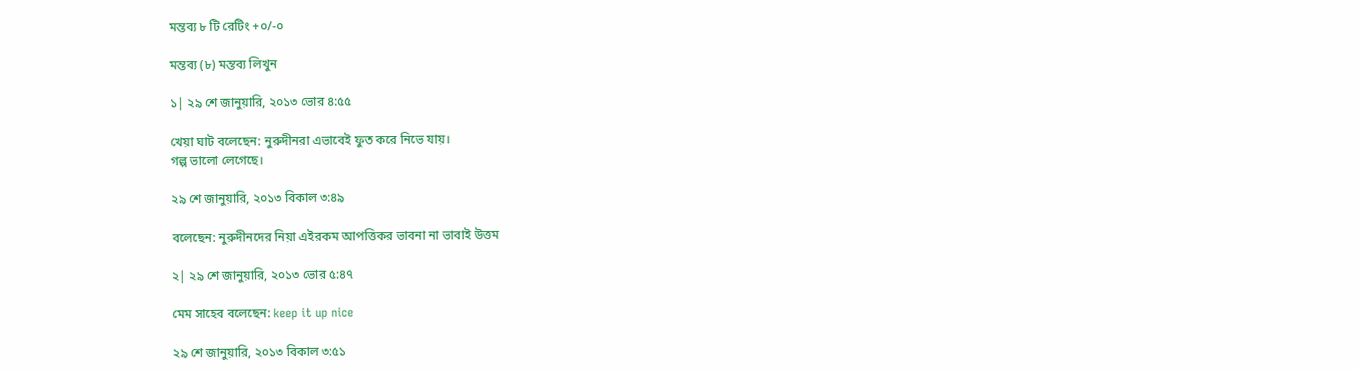মন্তব্য ৮ টি রেটিং +০/-০

মন্তব্য (৮) মন্তব্য লিখুন

১| ২৯ শে জানুয়ারি, ২০১৩ ভোর ৪:৫৫

খেয়া ঘাট বলেছেন: নুরুদীনরা এভাবেই ফুত করে নিভে যায়।
গল্প ভালো লেগেছে।

২৯ শে জানুয়ারি, ২০১৩ বিকাল ৩:৪৯

বলেছেন: নুরুদীনদের নিয়া এইরকম আপত্তিকর ভাবনা না ভাবাই উত্তম

২| ২৯ শে জানুয়ারি, ২০১৩ ভোর ৫:৪৭

মেম সাহেব বলেছেন: keep it up nice

২৯ শে জানুয়ারি, ২০১৩ বিকাল ৩:৫১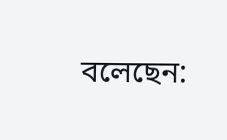বলেছেন: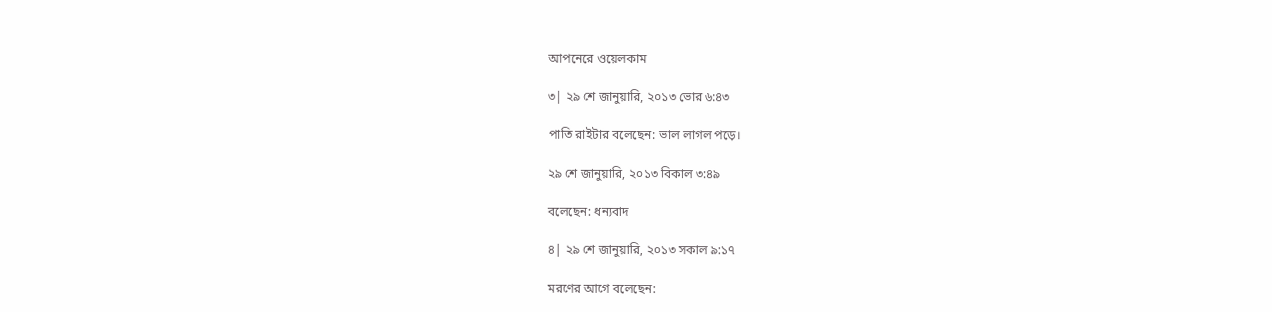আপনেরে ওয়েলকাম

৩| ২৯ শে জানুয়ারি, ২০১৩ ভোর ৬:৪৩

পাতি রাইটার বলেছেন: ভাল লাগল পড়ে।

২৯ শে জানুয়ারি, ২০১৩ বিকাল ৩:৪৯

বলেছেন: ধন্যবাদ

৪| ২৯ শে জানুয়ারি, ২০১৩ সকাল ৯:১৭

মরণের আগে বলেছেন: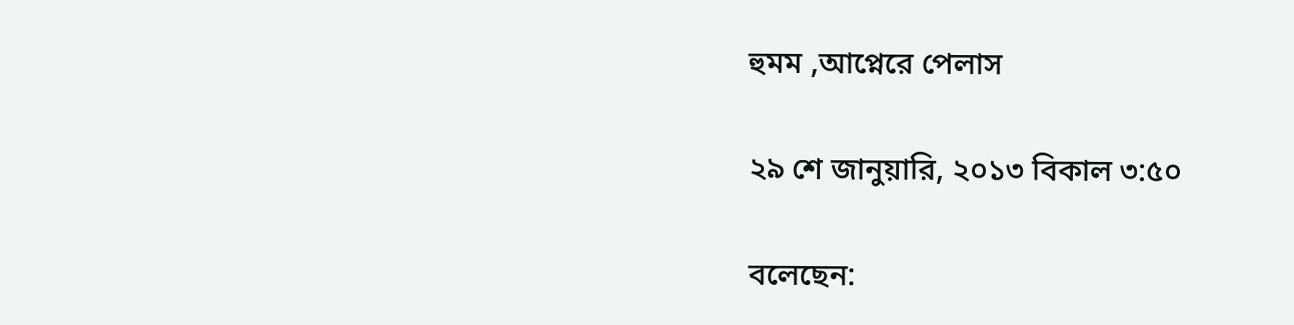হুমম ,আপ্নেরে পেলাস

২৯ শে জানুয়ারি, ২০১৩ বিকাল ৩:৫০

বলেছেন: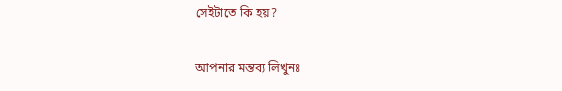সেইটাতে কি হয়?

আপনার মন্তব্য লিখুনঃ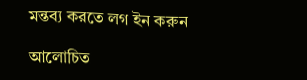মন্তব্য করতে লগ ইন করুন

আলোচিত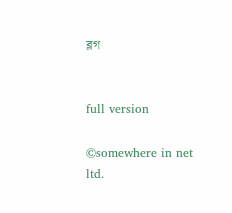ব্লগ


full version

©somewhere in net ltd.